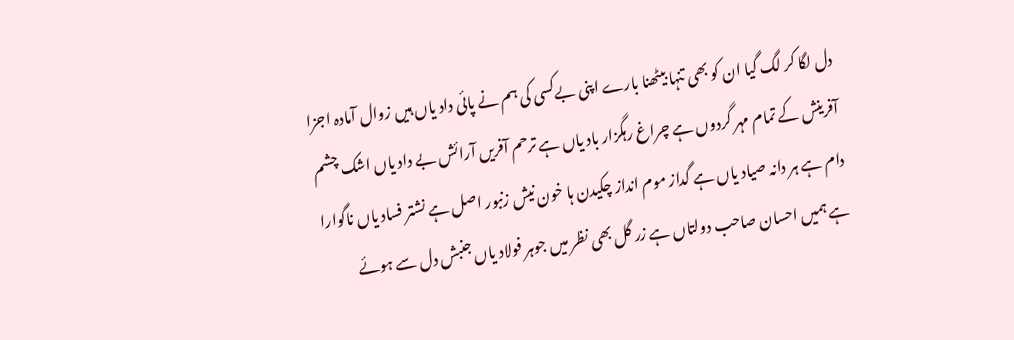دل لگا کر لگ گیا ان کو بھی تنہا بیٹھنا بارے اپنی بےکسی کی ہم نے پائی داد یاں ہیں زوال آمادہ اجزا آفرینش کے تمام مہر گردوں ہے چراغ رہگزار باد یاں ہے ترحم آفریں آرائش بے داد یاں اشک چشم دام ہے ہر دانہ صیاد یاں ہے گداز موم انداز چکیدن ہا خون نیش زنبور اصل ہے نشتر فساد یاں ناگوارا ہے ہمیں احسان صاحب دولتاں ہے زر گل بھی نظر میں جوہر فولاد یاں جنبش دل سے ہوئے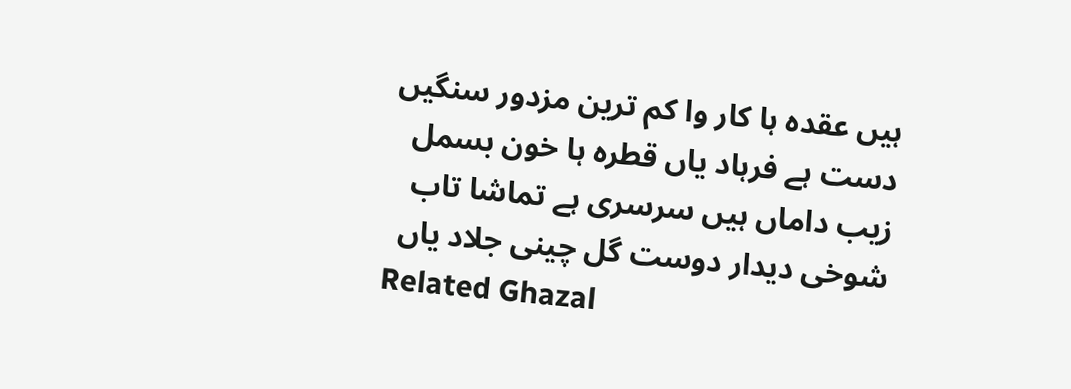ہیں عقدہ ہا کار وا کم ترین مزدور سنگیں دست ہے فرہاد یاں قطرہ ہا خون بسمل زیب داماں ہیں سرسری ہے تماشا تاب شوخی دیدار دوست گل چینی جلاد یاں
Related Ghazal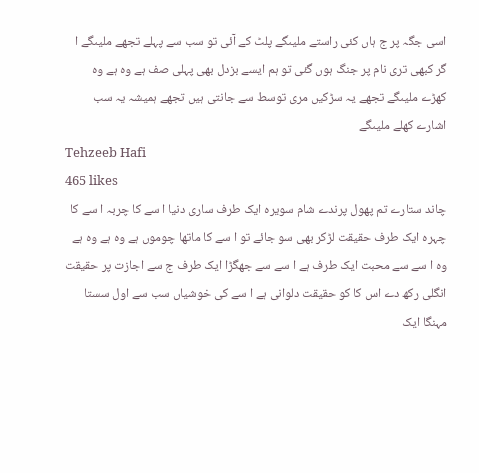اسی جگہ پر ج ہاں کئی راستے ملیںگے پلٹ کے آئی تو سب سے پہلے تجھے ملیںگے ا گر کبھی تری نام پر جنگ ہوں گئی تو ہم ایسے بزدل بھی پہلی صف ہے وہ ہے وہ کھڑے ملیںگے تجھے یہ سڑکیں مری توسط سے جانتی ہیں تجھے ہمیشہ یہ سب اشارے کھلے ملیںگے
Tehzeeb Hafi
465 likes
چاند ستارے تم پھول پرندے شام سویرہ ایک طرف ساری دنیا ا سے کا چربہ ا سے کا چہرہ ایک طرف حقیقت لڑکر بھی سو جائے تو ا سے کا ماتھا چوموں ہے وہ ہے وہ ہے وہ ا سے سے محبت ایک طرف ہے ا سے سے جھگڑا ایک طرف ج سے اجازت پر حقیقت انگلی رکھ دے اس کا کو حقیقت دلوانی ہے ا سے کی خوشیاں سب سے اول سستا مہنگا ایک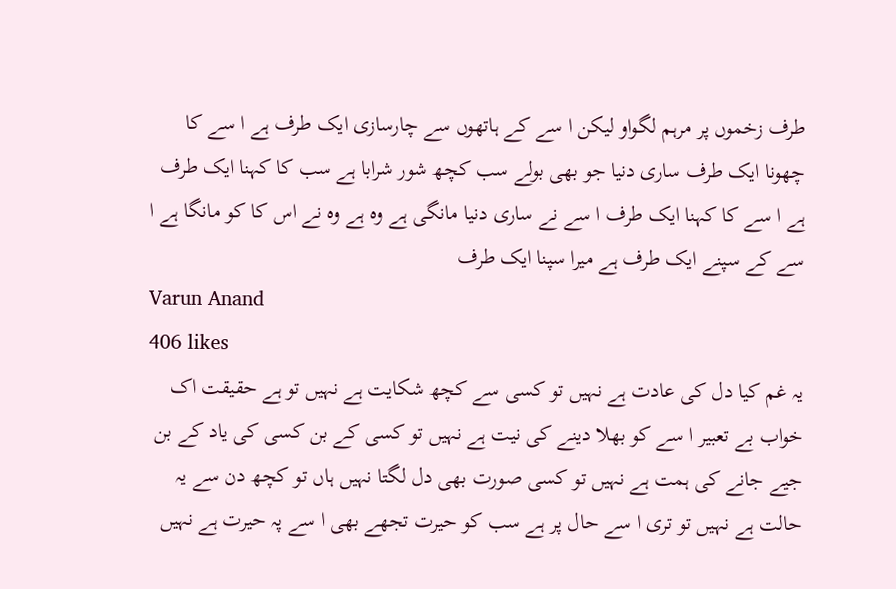طرف زخموں پر مرہم لگواو لیکن ا سے کے ہاتھوں سے چارسازی ایک طرف ہے ا سے کا چھونا ایک طرف ساری دنیا جو بھی بولے سب کچھ شور شرابا ہے سب کا کہنا ایک طرف ہے ا سے کا کہنا ایک طرف ا سے نے ساری دنیا مانگی ہے وہ ہے وہ نے اس کا کو مانگا ہے ا سے کے سپنے ایک طرف ہے میرا سپنا ایک طرف
Varun Anand
406 likes
یہ غم کیا دل کی عادت ہے نہیں تو کسی سے کچھ شکایت ہے نہیں تو ہے حقیقت اک خواب بے تعبیر ا سے کو بھلا دینے کی نیت ہے نہیں تو کسی کے بن کسی کی یاد کے بن جیے جانے کی ہمت ہے نہیں تو کسی صورت بھی دل لگتا نہیں ہاں تو کچھ دن سے یہ حالت ہے نہیں تو تری ا سے حال پر ہے سب کو حیرت تجھے بھی ا سے پہ حیرت ہے نہیں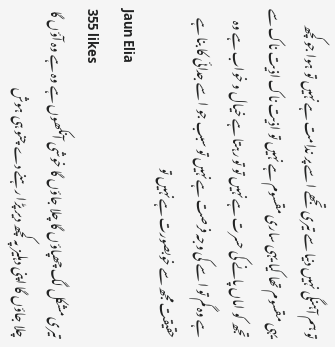تو ہم آہنگی نہیں دنیا سے تیری تجھے ا سے پر ندامت ہے نہیں تو ہوا جو کچھ یہی مقسوم تھا کیا یہی ساری مقسوم ہے نہیں تو اذیت ناک اذیت ناک سے تجھ کو اماں پانے کی حسرت ہے نہیں تو تو رہتا ہے خیال و خواب ہے وہ ہے وہ گم تو ا سے کی وجہ فرصت ہے نہیں تو سبب جو ا سے جدائی کا بنا ہے حقیقت مجھ سے خوبصورت ہے نہیں تو
Jaun Elia
355 likes
تیری مشکل لگ چھپاؤں گا چلا جاؤں گا خوشی آنکھوں ہے وہ ہے وہ آؤں گا چلا جاؤں گا اپنی دہلیز پہ کچھ دیر پڑا رہنے دے چنو ہی ہوش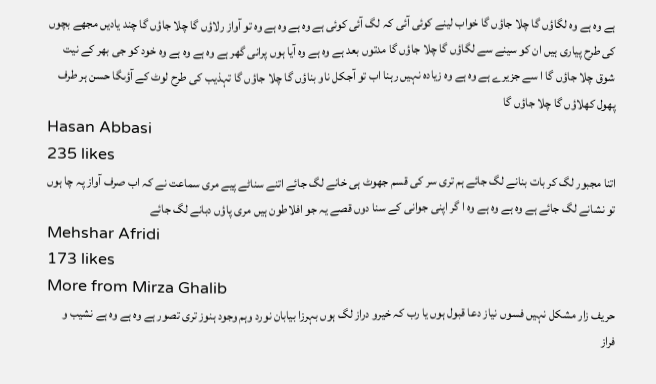ہے وہ ہے وہ لگاؤں گا چلا جاؤں گا خواب لینے کوئی آئی کہ لگ آئی کوئی ہے وہ ہے وہ ہے وہ تو آواز رلاؤں گا چلا جاؤں گا چند یادیں مجھے بچوں کی طرح پیاری ہیں ان کو سینے سے لگاؤں گا چلا جاؤں گا مدتوں بعد ہے وہ ہے وہ آیا ہوں پرانی گھر ہے وہ ہے وہ ہے وہ خود کو جی بھر کے نیت شوق چلا جاؤں گا ا سے جزیرے ہے وہ ہے وہ زیادہ نہیں رہنا اب تو آجکل ناو بناؤں گا چلا جاؤں گا تہذیب کی طرح لوٹ کے آؤںگا حسن ہر طرف پھول کھلاؤں گا چلا جاؤں گا
Hasan Abbasi
235 likes
اتنا مجبور لگ کر بات بنانے لگ جائے ہم تری سر کی قسم جھوٹ ہی خانے لگ جائے اتنے سناٹے پیے مری سماعت نے کہ اب صرف آواز پہ چا ہوں تو نشانے لگ جائے ہے وہ ہے وہ ہے وہ ا گر اپنی جوانی کے سنا دوں قصے یہ جو افلاطون ہیں مری پاؤں دبانے لگ جائے
Mehshar Afridi
173 likes
More from Mirza Ghalib
حریف زار مشکل نہیں فسوں نیاز دعا قبول ہوں یا رب کہ خیرو دراز لگ ہوں بہرزا بیابان نورد وہم وجود ہنوز تری تصور ہے وہ ہے وہ ہے نشیب و فراز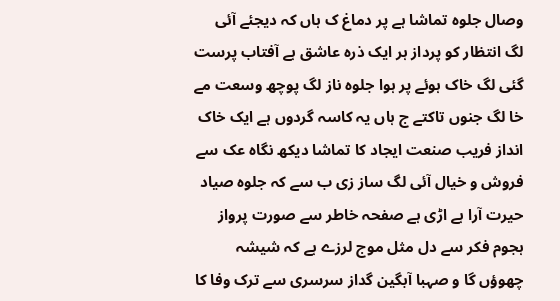وصال جلوہ تماشا ہے پر دماغ ک ہاں کہ دیجئے آئی لگ انتظار کو پرداز ہر ایک ذرہ عاشق ہے آفتاب پرست گئی لگ خاک ہوئے پر ہوا جلوہ ناز لگ پوچھ وسعت مے خا لگ جنوں تاکتے ج ہاں یہ کاسہ گردوں ہے ایک خاک انداز فریب صنعت ایجاد کا تماشا دیکھ نگاہ عک سے فروش و خیال آئی لگ ساز زی ب سے کہ جلوہ صیاد حیرت آرا ہے اڑی ہے صفحہ خاطر سے صورت پرواز ہجوم فکر سے دل مثل موج لرزے ہے کہ شیشہ چھوؤں گا و صہبا آبگین گداز سرسری سے ترک وفا کا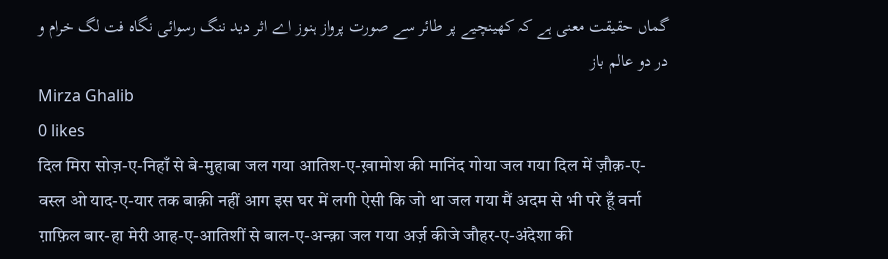گماں حقیقت معنی ہے کہ کھینچیے پر طائر سے صورت پرواز ہنوز اے اثر دید ننگ رسوائی نگاہ فت لگ خرام و در دو عالم باز
Mirza Ghalib
0 likes
दिल मिरा सोज़-ए-निहाँ से बे-मुहाबा जल गया आतिश-ए-ख़ामोश की मानिंद गोया जल गया दिल में ज़ौक़-ए-वस्ल ओ याद-ए-यार तक बाक़ी नहीं आग इस घर में लगी ऐसी कि जो था जल गया मैं अदम से भी परे हूँ वर्ना ग़ाफ़िल बार-हा मेरी आह-ए-आतिशीं से बाल-ए-अन्क़ा जल गया अर्ज़ कीजे जौहर-ए-अंदेशा की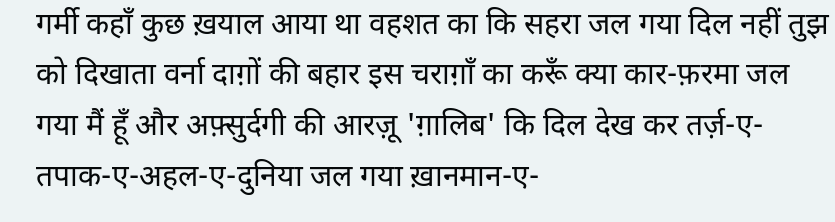गर्मी कहाँ कुछ ख़याल आया था वहशत का कि सहरा जल गया दिल नहीं तुझ को दिखाता वर्ना दाग़ों की बहार इस चराग़ाँ का करूँ क्या कार-फ़रमा जल गया मैं हूँ और अफ़्सुर्दगी की आरज़ू 'ग़ालिब' कि दिल देख कर तर्ज़-ए-तपाक-ए-अहल-ए-दुनिया जल गया ख़ानमान-ए-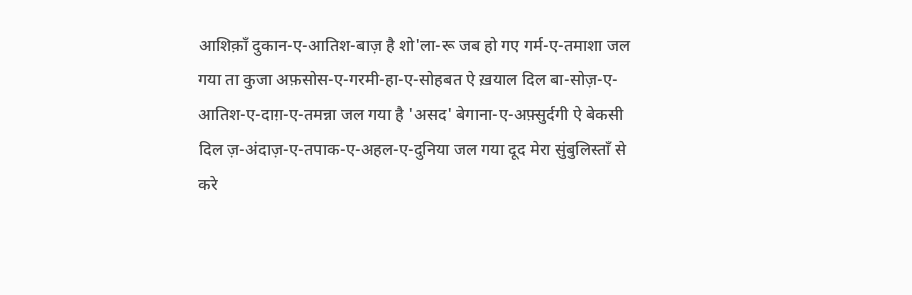आशिक़ाँ दुकान-ए-आतिश-बाज़ है शो'ला-रू जब हो गए गर्म-ए-तमाशा जल गया ता कुजा अफ़सोस-ए-गरमी-हा-ए-सोहबत ऐ ख़याल दिल बा-सोज़-ए-आतिश-ए-दाग़-ए-तमन्ना जल गया है 'असद' बेगाना-ए-अफ़्सुर्दगी ऐ बेकसी दिल ज़-अंदाज़-ए-तपाक-ए-अहल-ए-दुनिया जल गया दूद मेरा सुंबुलिस्ताँ से करे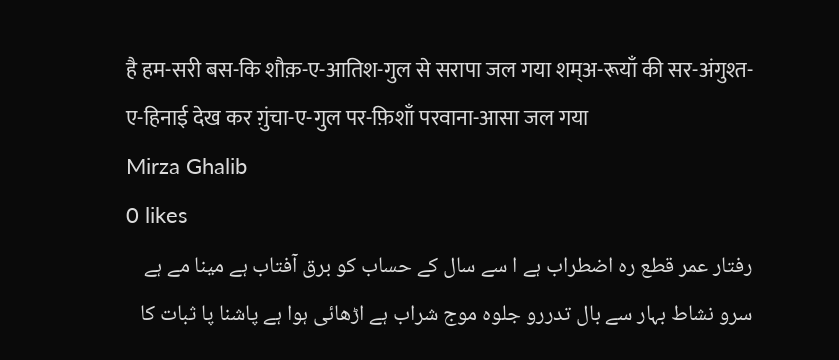है हम-सरी बस-कि शौक़-ए-आतिश-गुल से सरापा जल गया शम्अ-रूयाँ की सर-अंगुश्त-ए-हिनाई देख कर ग़ुंचा-ए-गुल पर-फ़िशाँ परवाना-आसा जल गया
Mirza Ghalib
0 likes
رفتار عمر قطع رہ اضطراب ہے ا سے سال کے حساب کو برق آفتاب ہے مینا مے ہے سرو نشاط بہار سے بال تدررو جلوہ موج شراب ہے اڑھائی ہوا ہے پاشنا پا ثبات کا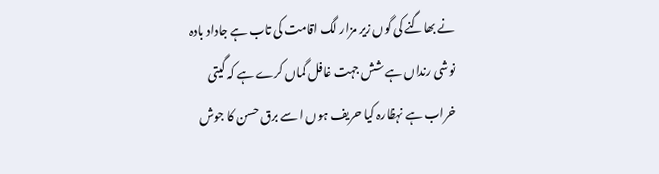نے بھاگنے کی گوں زیر مزار لگ اقامت کی تاب ہے جاداد بادہ نوشی رنداں ہے شش جہت غافل گماں کرے ہے کہ گیتی خراب ہے نہظارہ کیا حریف ہوں ا سے برق حسن کا جوش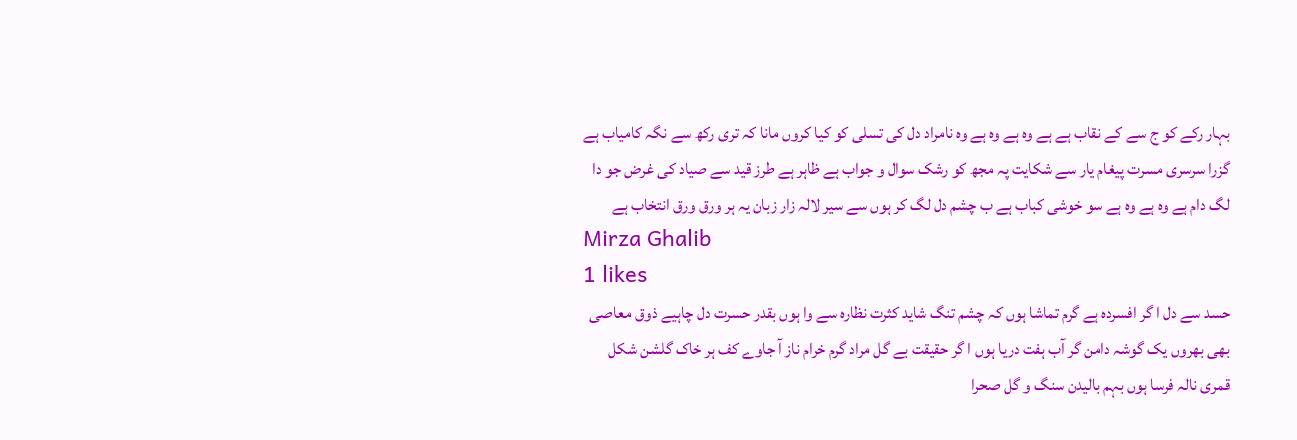بہار رکے کو ج سے کے نقاب ہے ہے وہ ہے وہ ہے وہ نامراد دل کی تسلی کو کیا کروں مانا کہ تری رکھ سے نگہ کامیاب ہے گزرا سرسری مسرت پیغام یار سے شکایت پہ مجھ کو رشک سوال و جواب ہے ظاہر ہے طرز قید سے صیاد کی غرض جو دا لگ دام ہے وہ ہے وہ ہے سو خوشی کباب ہے ب چشم دل لگ کر ہوں سے سیر لالہ زار زبان یہ ہر ورق ورق انتخاب ہے
Mirza Ghalib
1 likes
حسد سے دل ا گر افسردہ ہے گرم تماشا ہوں کہ چشم تنگ شاید کثرت نظارہ سے وا ہوں بقدر حسرت دل چاہیے ذوق معاصی بھی بھروں یک گوشہ دامن گر آب ہفت دریا ہوں ا گر حقیقت بے گل مراد گرم خرام ناز آ جاوے کف ہر خاک گلشن شکل قمری نالہ فرسا ہوں بہم بالیدن سنگ و گل صحرا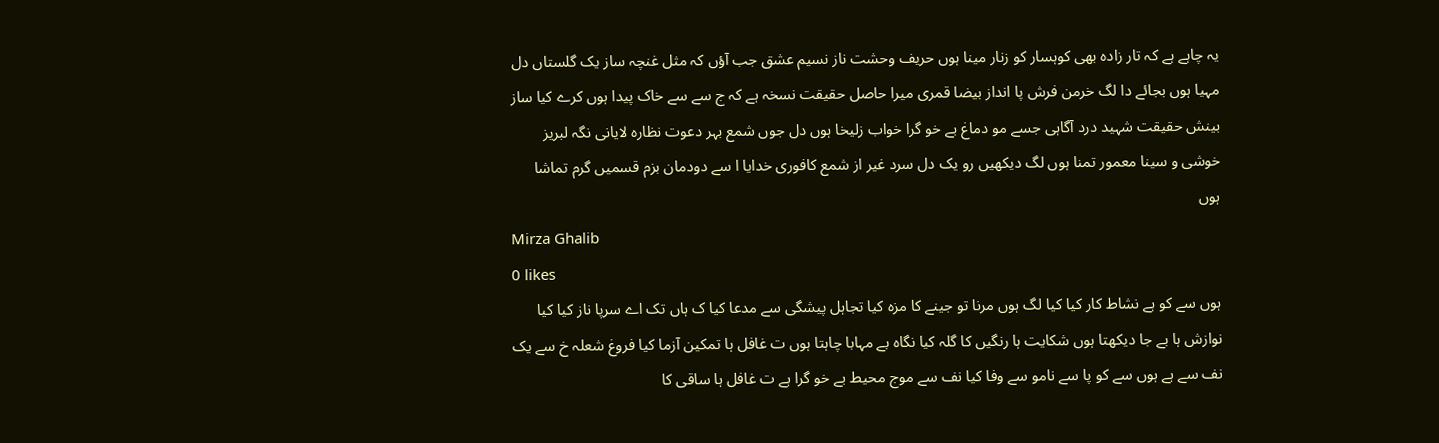یہ چاہے ہے کہ تار زادہ بھی کوہسار کو زنار مینا ہوں حریف وحشت ناز نسیم عشق جب آؤں کہ مثل غنچہ ساز یک گلستاں دل مہیا ہوں بجائے دا لگ خرمن فرش پا انداز بیضا قمری میرا حاصل حقیقت نسخہ ہے کہ ج سے سے خاک پیدا ہوں کرے کیا ساز بینش حقیقت شہید درد آگاہی جسے مو دماغ بے خو گرا خواب زلیخا ہوں دل جوں شمع بہر دعوت نظارہ لایانی نگہ لبریز خوشی و سینا معمور تمنا ہوں لگ دیکھیں رو یک دل سرد غیر از شمع کافوری خدایا ا سے دودمان بزم قسمیں گرم تماشا ہوں
Mirza Ghalib
0 likes
ہوں سے کو ہے نشاط کار کیا کیا لگ ہوں مرنا تو جینے کا مزہ کیا تجاہل پیشگی سے مدعا کیا ک ہاں تک اے سرپا ناز کیا کیا نوازش ہا بے جا دیکھتا ہوں شکایت ہا رنگیں کا گلہ کیا نگاہ بے مہابا چاہتا ہوں ت غافل ہا تمکین آزما کیا فروغ شعلہ خ سے یک نف سے ہے ہوں سے کو پا سے نامو سے وفا کیا نف سے موج محیط بے خو گرا ہے ت غافل ہا ساقی کا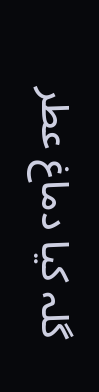گلہ کیا دماغ عطر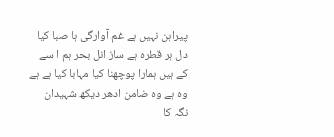پیراہن نہیں ہے غم آوارگی ہا صبا کیا دل ہر قطرہ ہے ساز انل بحر ہم ا سے کے ہیں ہمارا پوچھنا کیا مہابا کیا ہے ہے وہ ہے وہ ضامن ادھر دیکھ شہیدان نگہ کا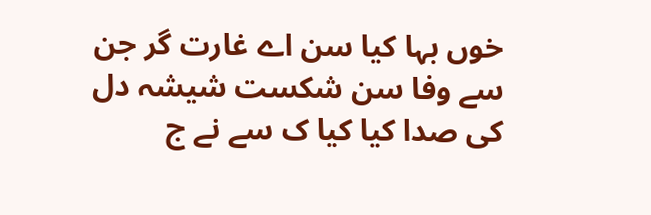خوں بہا کیا سن اے غارت گر جن سے وفا سن شکست شیشہ دل کی صدا کیا کیا ک سے نے ج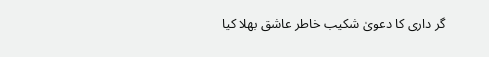گر داری کا دعویٰ شکیب خاطر عاشق بھلا کیا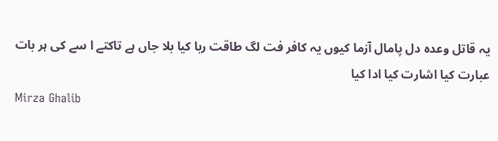یہ قاتل وعدہ دل پامال آزما کیوں یہ کافر فت لگ طاقت ربا کیا بلا جاں ہے تاکتے ا سے کی ہر بات عبارت کیا اشارت کیا ادا کیا
Mirza Ghalib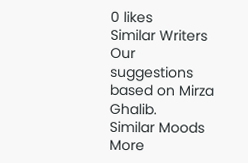0 likes
Similar Writers
Our suggestions based on Mirza Ghalib.
Similar Moods
More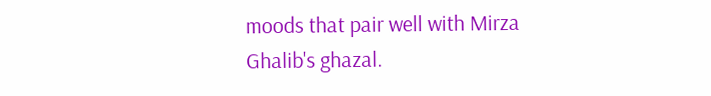moods that pair well with Mirza Ghalib's ghazal.